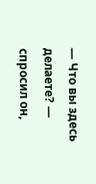— Что вы здесь делаете? — спросил он,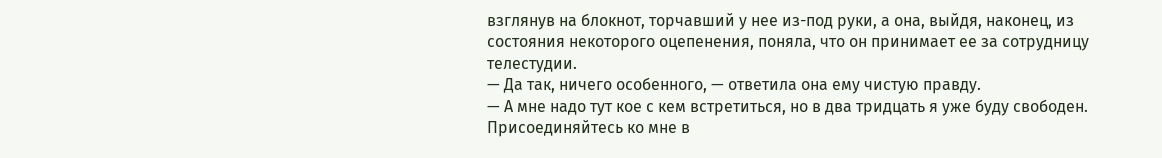взглянув на блокнот, торчавший у нее из-под руки, а она, выйдя, наконец, из состояния некоторого оцепенения, поняла, что он принимает ее за сотрудницу телестудии.
— Да так, ничего особенного, — ответила она ему чистую правду.
— А мне надо тут кое с кем встретиться, но в два тридцать я уже буду свободен. Присоединяйтесь ко мне в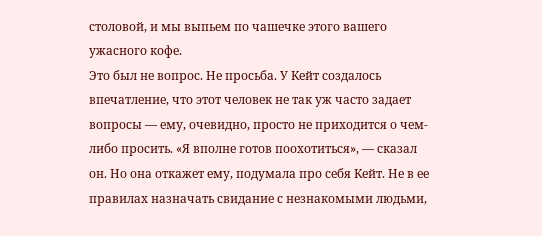столовой, и мы выпьем по чашечке этого вашего ужасного кофе.
Это был не вопрос. Не просьба. У Кейт создалось впечатление, что этот человек не так уж часто задает вопросы — ему, очевидно, просто не приходится о чем-либо просить. «Я вполне готов поохотиться», — сказал он. Но она откажет ему, подумала про себя Кейт. Не в ее правилах назначать свидание с незнакомыми людьми,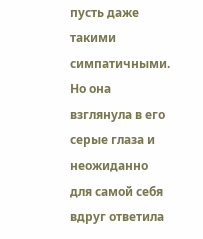пусть даже такими симпатичными. Но она взглянула в его серые глаза и неожиданно для самой себя вдруг ответила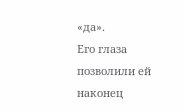«да».
Его глаза позволили ей наконец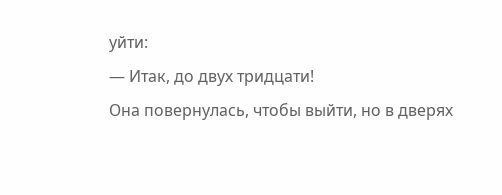уйти:
— Итак, до двух тридцати!
Она повернулась, чтобы выйти, но в дверях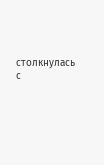столкнулась с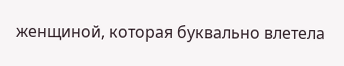женщиной, которая буквально влетела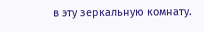в эту зеркальную комнату.